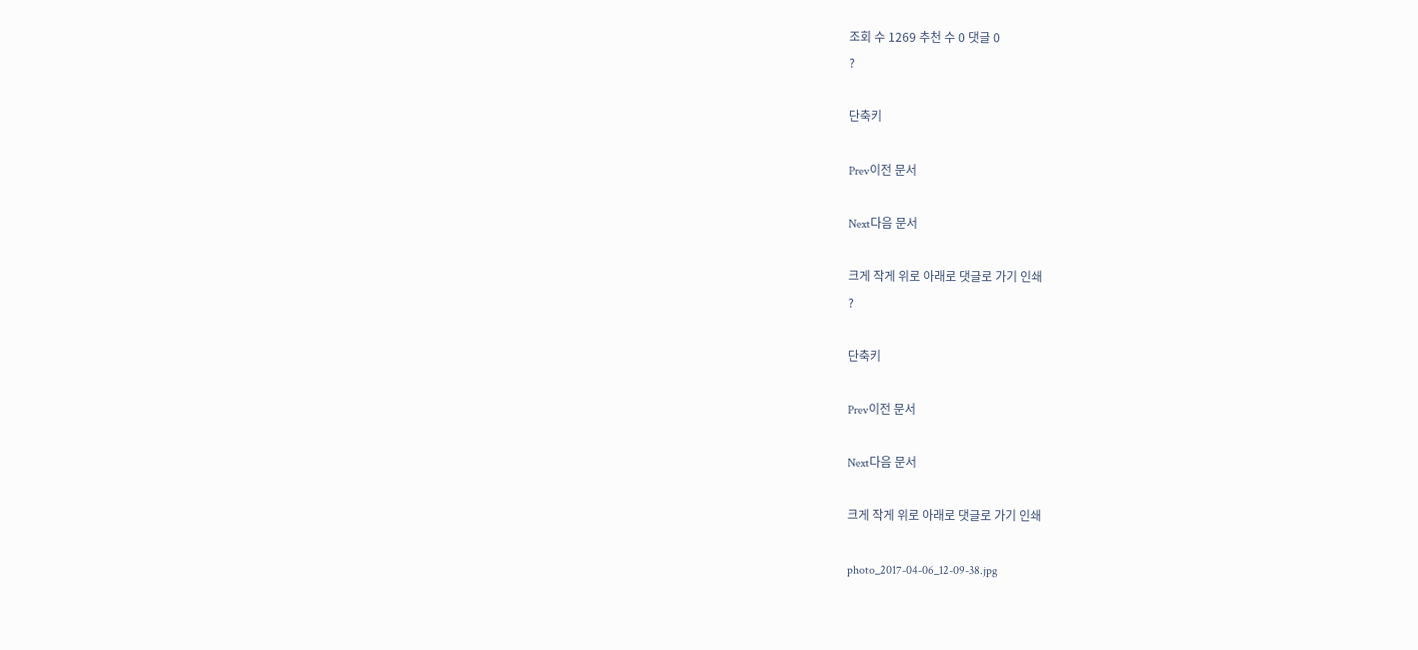조회 수 1269 추천 수 0 댓글 0
?

단축키

Prev이전 문서

Next다음 문서

크게 작게 위로 아래로 댓글로 가기 인쇄
?

단축키

Prev이전 문서

Next다음 문서

크게 작게 위로 아래로 댓글로 가기 인쇄

photo_2017-04-06_12-09-38.jpg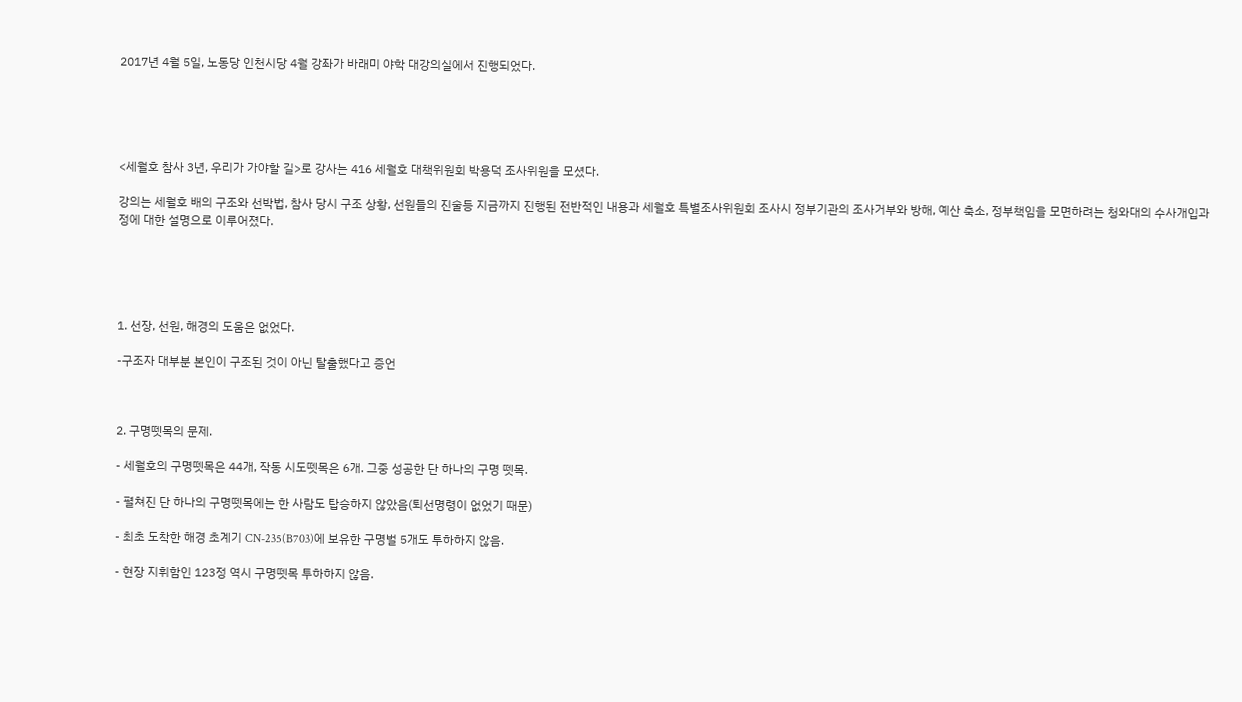2017년 4월 5일, 노동당 인천시당 4월 강좌가 바래미 야학 대강의실에서 진행되었다.





<세월호 참사 3년, 우리가 가야할 길>로 강사는 416 세월호 대책위원회 박용덕 조사위원을 모셨다.

강의는 세월호 배의 구조와 선박법, 참사 당시 구조 상황, 선원들의 진술등 지금까지 진행된 전반적인 내용과 세월호 특별조사위원회 조사시 정부기관의 조사거부와 방해, 예산 축소, 정부책임을 모면하려는 청와대의 수사개입과정에 대한 설명으로 이루어졌다.





1. 선장, 선원, 해경의 도움은 없었다.

-구조자 대부분 본인이 구조된 것이 아닌 탈출했다고 증언



2. 구명뗏목의 문제.

- 세월호의 구명뗏목은 44개, 작동 시도뗏목은 6개. 그중 성공한 단 하나의 구명 뗏목.

- 펼쳐진 단 하나의 구명뗏목에는 한 사람도 탑승하지 않았음(퇴선명령이 없었기 때문)

- 최초 도착한 해경 초계기 CN-235(B703)에 보유한 구명벌 5개도 투하하지 않음.

- 현장 지휘함인 123정 역시 구명뗏목 투하하지 않음.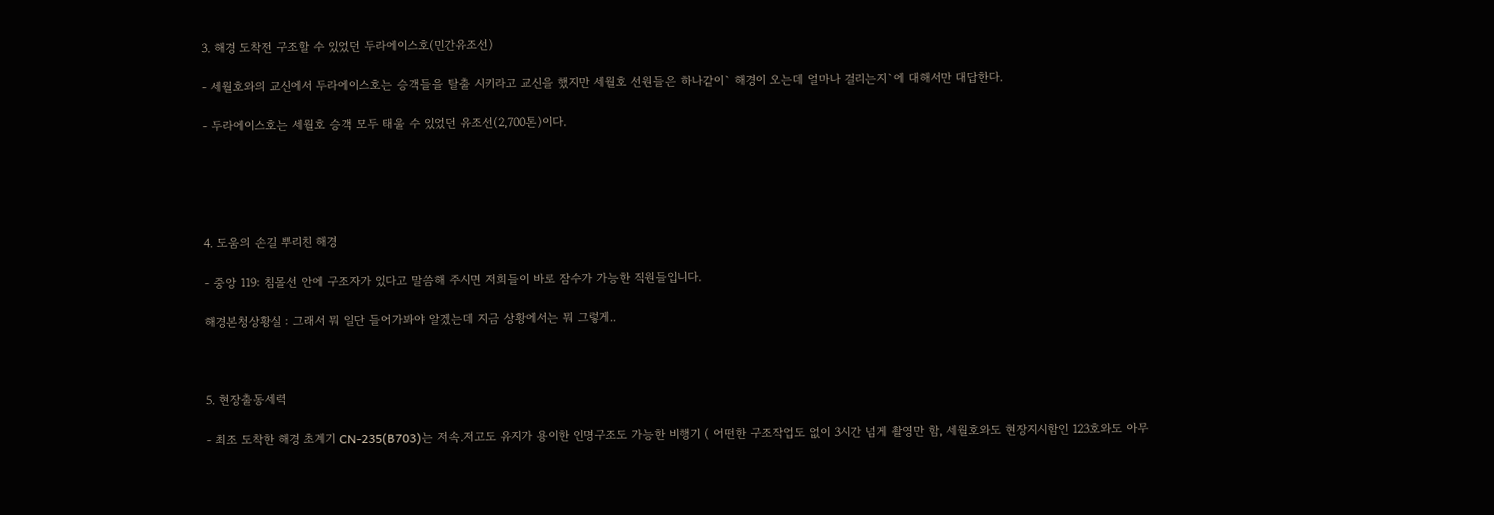3. 해경 도착전 구조할 수 있었던 두라에이스호(민간유조선)

- 세월호와의 교신에서 두라에이스호는 승객들을 탈출 시키라고 교신을 했지만 세월호 선원들은 하나같이` 해경이 오는데 얼마나 걸리는지`에 대해서만 대답한다.

- 두라에이스호는 세월호 승객 모두 태울 수 있었던 유조선(2,700톤)이다.





4. 도움의 손길 뿌리친 해경

- 중앙 119: 침몰선 안에 구조자가 있다고 말씀해 주시면 저희들이 바로 잠수가 가능한 직원들입니다.

해경본청상황실 : 그래서 뭐 일단 들어가봐야 알겠는데 지금 상황에서는 뭐 그렇게..



5. 현장출동세력

- 최조 도착한 해경 초계기 CN-235(B703)는 저속.저고도 유지가 용이한 인명구조도 가능한 비행기 ( 어떤한 구조작업도 없이 3시간 넘게 촬영만 함, 세월호와도 현장지시함인 123호와도 아무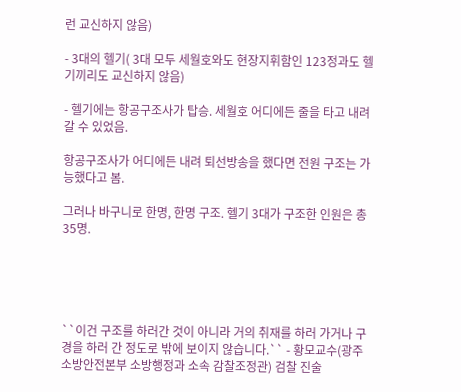런 교신하지 않음)

- 3대의 헬기( 3대 모두 세월호와도 현장지휘함인 123정과도 헬기끼리도 교신하지 않음)

- 헬기에는 항공구조사가 탑승. 세월호 어디에든 줄을 타고 내려갈 수 있었음.

항공구조사가 어디에든 내려 퇴선방송을 했다면 전원 구조는 가능했다고 봄.

그러나 바구니로 한명, 한명 구조. 헬기 3대가 구조한 인원은 총 35명.





``이건 구조를 하러간 것이 아니라 거의 취재를 하러 가거나 구경을 하러 간 정도로 밖에 보이지 않습니다.`` - 황모교수(광주소방안전본부 소방행정과 소속 감찰조정관) 검찰 진술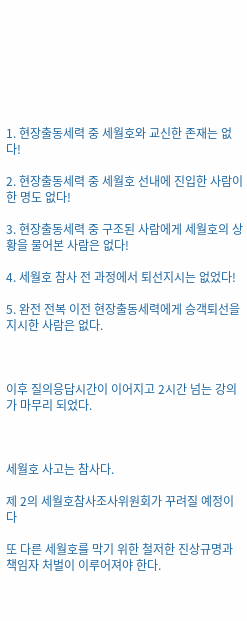1. 현장출동세력 중 세월호와 교신한 존재는 없다!

2. 현장출동세력 중 세월호 선내에 진입한 사람이 한 명도 없다!

3. 현장출동세력 중 구조된 사람에게 세월호의 상황을 물어본 사람은 없다!

4. 세월호 참사 전 과정에서 퇴선지시는 없었다!

5. 완전 전복 이전 현장출동세력에게 승객퇴선을 지시한 사람은 없다.



이후 질의응답시간이 이어지고 2시간 넘는 강의가 마무리 되었다.



세월호 사고는 참사다.

제 2의 세월호참사조사위원회가 꾸려질 예정이다

또 다른 세월호를 막기 위한 철저한 진상규명과 책임자 처벌이 이루어져야 한다.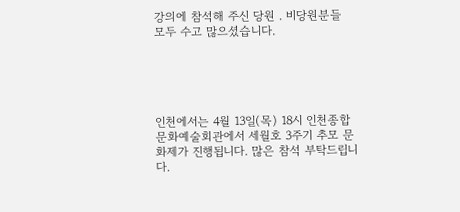강의에 참석해 주신 당원 . 비당원분들 모두 수고 많으셨습니다.





인천에서는 4월 13일(목) 18시 인천종합문화예술회관에서 세월호 3주기 추모 문화제가 진행됩니다. 많은 참석 부탁드립니다.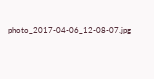photo_2017-04-06_12-08-07.jpg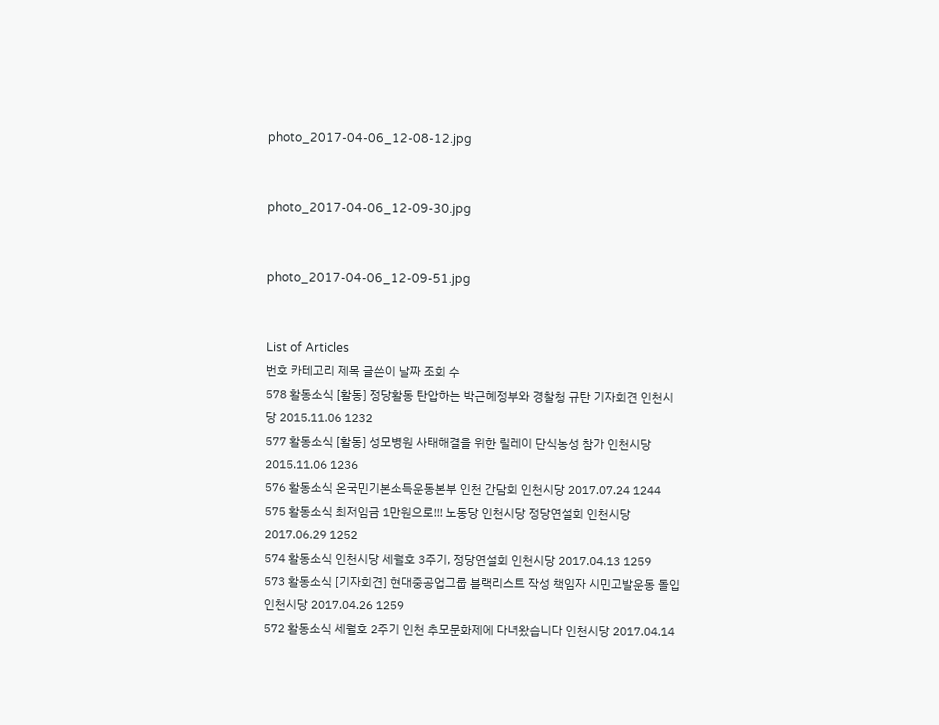photo_2017-04-06_12-08-12.jpg


photo_2017-04-06_12-09-30.jpg


photo_2017-04-06_12-09-51.jpg


List of Articles
번호 카테고리 제목 글쓴이 날짜 조회 수
578 활동소식 [활동] 정당활동 탄압하는 박근혜정부와 경찰청 규탄 기자회견 인천시당 2015.11.06 1232
577 활동소식 [활동] 성모병원 사태해결을 위한 릴레이 단식농성 참가 인천시당 2015.11.06 1236
576 활동소식 온국민기본소득운동본부 인천 간담회 인천시당 2017.07.24 1244
575 활동소식 최저임금 1만원으로!!! 노동당 인천시당 정당연설회 인천시당 2017.06.29 1252
574 활동소식 인천시당 세월호 3주기, 정당연설회 인천시당 2017.04.13 1259
573 활동소식 [기자회견] 현대중공업그룹 블랙리스트 작성 책임자 시민고발운동 돌입 인천시당 2017.04.26 1259
572 활동소식 세월호 2주기 인천 추모문화제에 다녀왔습니다 인천시당 2017.04.14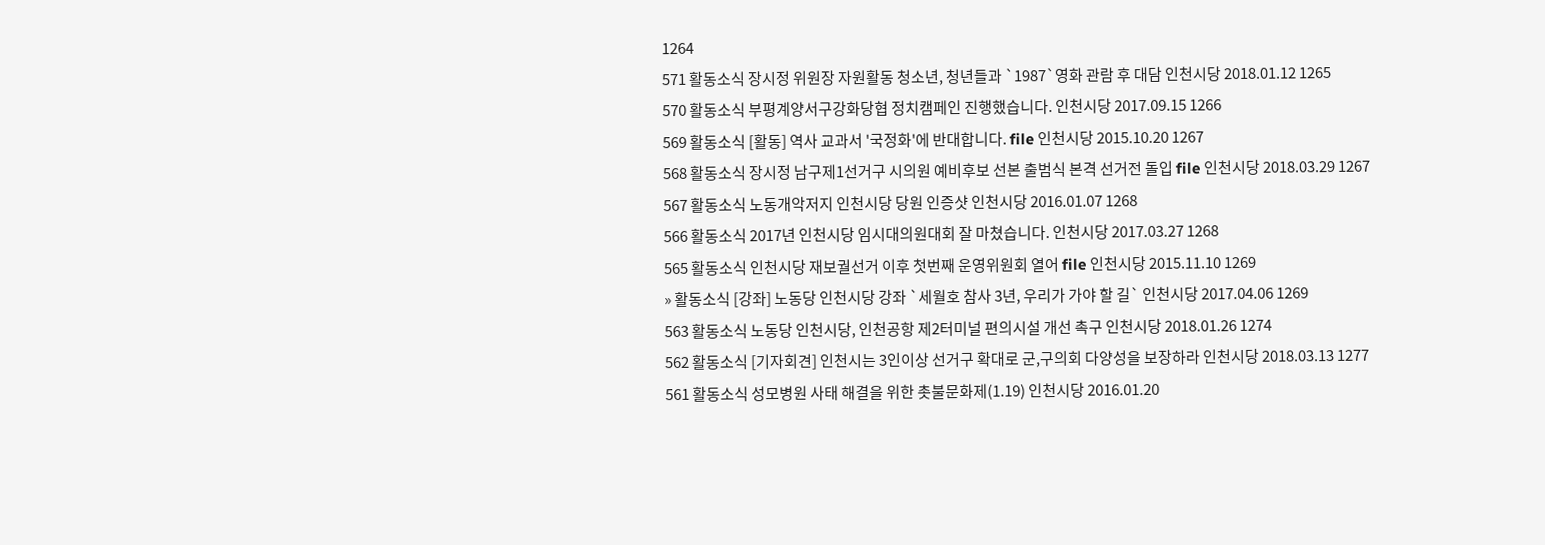1264
571 활동소식 장시정 위원장 자원활동 청소년, 청년들과 `1987`영화 관람 후 대담 인천시당 2018.01.12 1265
570 활동소식 부평계양서구강화당협 정치캠페인 진행했습니다. 인천시당 2017.09.15 1266
569 활동소식 [활동] 역사 교과서 '국정화'에 반대합니다. file 인천시당 2015.10.20 1267
568 활동소식 장시정 남구제1선거구 시의원 예비후보 선본 출범식 본격 선거전 돌입 file 인천시당 2018.03.29 1267
567 활동소식 노동개악저지 인천시당 당원 인증샷 인천시당 2016.01.07 1268
566 활동소식 2017년 인천시당 임시대의원대회 잘 마쳤습니다. 인천시당 2017.03.27 1268
565 활동소식 인천시당 재보궐선거 이후 첫번째 운영위원회 열어 file 인천시당 2015.11.10 1269
» 활동소식 [강좌] 노동당 인천시당 강좌 `세월호 참사 3년, 우리가 가야 할 길` 인천시당 2017.04.06 1269
563 활동소식 노동당 인천시당, 인천공항 제2터미널 편의시설 개선 촉구 인천시당 2018.01.26 1274
562 활동소식 [기자회견] 인천시는 3인이상 선거구 확대로 군,구의회 다양성을 보장하라 인천시당 2018.03.13 1277
561 활동소식 성모병원 사태 해결을 위한 촛불문화제(1.19) 인천시당 2016.01.20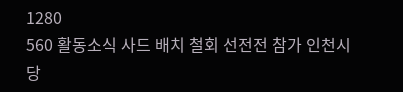1280
560 활동소식 사드 배치 철회 선전전 참가 인천시당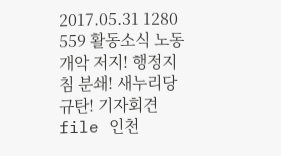2017.05.31 1280
559 활동소식 노동개악 저지! 행정지침 분쇄! 새누리당 규탄! 기자회견 file 인천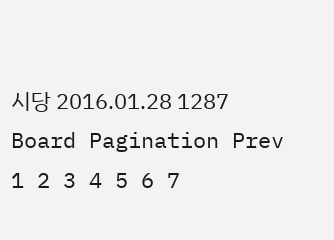시당 2016.01.28 1287
Board Pagination Prev 1 2 3 4 5 6 7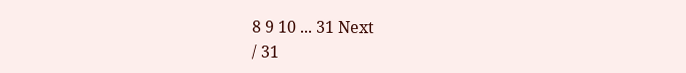8 9 10 ... 31 Next
/ 31